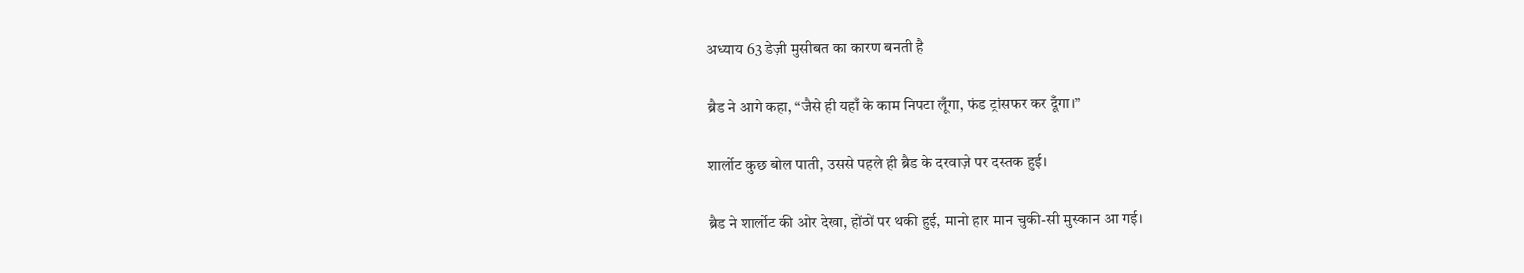अध्याय 63 डेज़ी मुसीबत का कारण बनती है

ब्रैड ने आगे कहा, “जैसे ही यहाँ के काम निपटा लूँगा, फंड ट्रांसफर कर दूँगा।”

शार्लोट कुछ बोल पाती, उससे पहले ही ब्रैड के दरवाज़े पर दस्तक हुई।

ब्रैड ने शार्लोट की ओर देखा, होंठों पर थकी हुई, मानो हार मान चुकी-सी मुस्कान आ गई।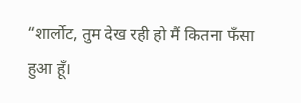“शार्लोट, तुम देख रही हो मैं कितना फँसा हुआ हूँ।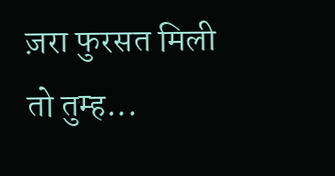ज़रा फुरसत मिली तो तुम्ह...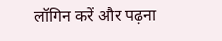लॉगिन करें और पढ़ना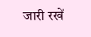जारी रखें